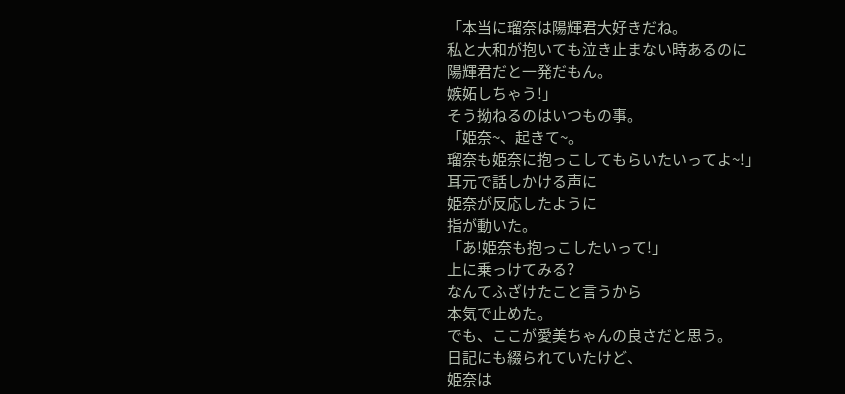「本当に瑠奈は陽輝君大好きだね。
私と大和が抱いても泣き止まない時あるのに
陽輝君だと一発だもん。
嫉妬しちゃう!」
そう拗ねるのはいつもの事。
「姫奈~、起きて~。
瑠奈も姫奈に抱っこしてもらいたいってよ~!」
耳元で話しかける声に
姫奈が反応したように
指が動いた。
「あ!姫奈も抱っこしたいって!」
上に乗っけてみる?
なんてふざけたこと言うから
本気で止めた。
でも、ここが愛美ちゃんの良さだと思う。
日記にも綴られていたけど、
姫奈は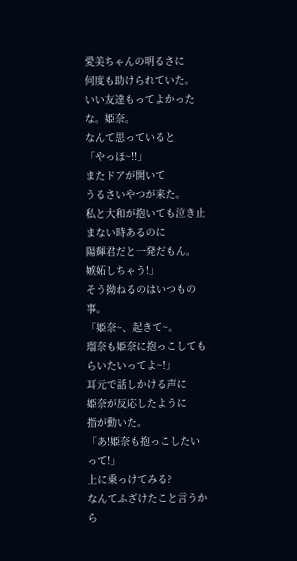愛美ちゃんの明るさに
何度も助けられていた。
いい友達もってよかったな。姫奈。
なんて思っていると
「やっほ~!!」
またドアが開いて
うるさいやつが来た。
私と大和が抱いても泣き止まない時あるのに
陽輝君だと一発だもん。
嫉妬しちゃう!」
そう拗ねるのはいつもの事。
「姫奈~、起きて~。
瑠奈も姫奈に抱っこしてもらいたいってよ~!」
耳元で話しかける声に
姫奈が反応したように
指が動いた。
「あ!姫奈も抱っこしたいって!」
上に乗っけてみる?
なんてふざけたこと言うから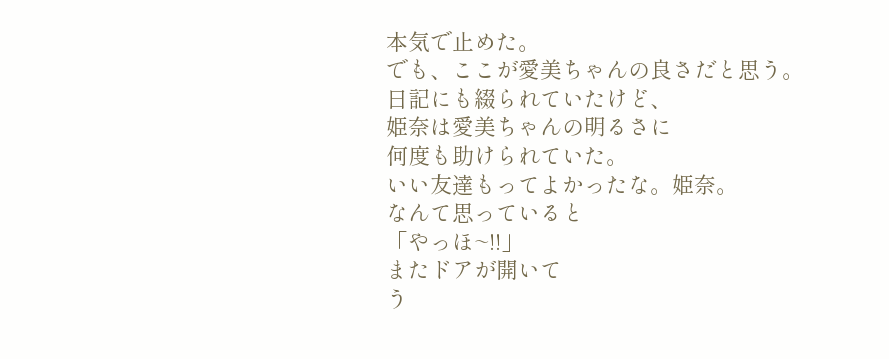本気で止めた。
でも、ここが愛美ちゃんの良さだと思う。
日記にも綴られていたけど、
姫奈は愛美ちゃんの明るさに
何度も助けられていた。
いい友達もってよかったな。姫奈。
なんて思っていると
「やっほ~!!」
またドアが開いて
う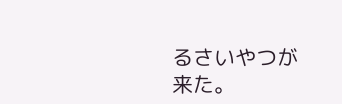るさいやつが来た。